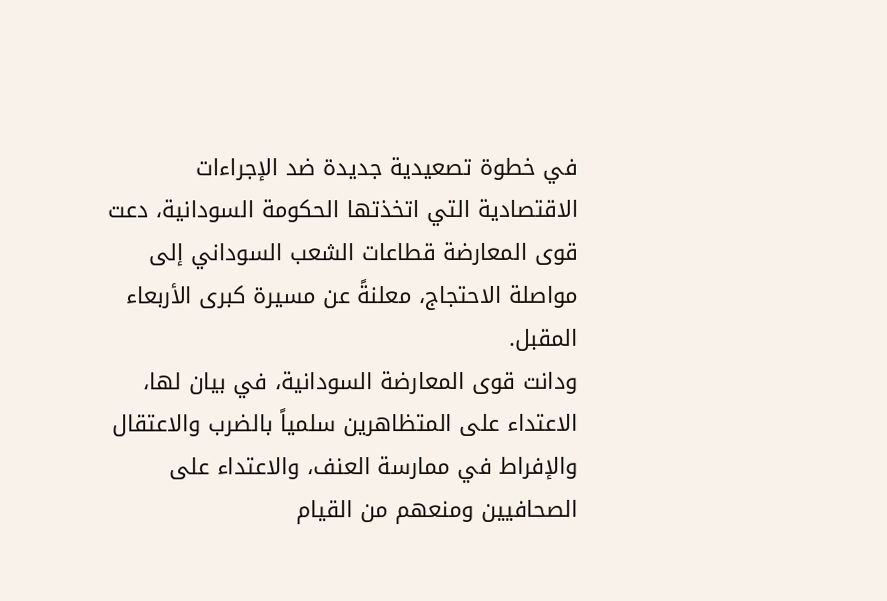في خطوة تصعيدية جديدة ضد الإجراءات الاقتصادية التي اتخذتها الحكومة السودانية، دعت قوى المعارضة قطاعات الشعب السوداني إلى مواصلة الاحتجاج، معلنةً عن مسيرة كبرى الأربعاء المقبل.
ودانت قوى المعارضة السودانية، في بيان لها، الاعتداء على المتظاهرين سلمياً بالضرب والاعتقال والإفراط في ممارسة العنف، والاعتداء على الصحافيين ومنعهم من القيام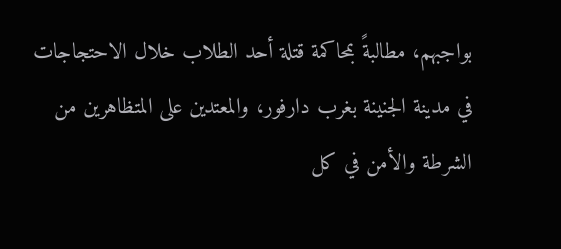بواجبهم، مطالبةً بمحاكمة قتلة أحد الطلاب خلال الاحتجاجات في مدينة الجنينة بغرب دارفور، والمعتدين على المتظاهرين من الشرطة والأمن في كل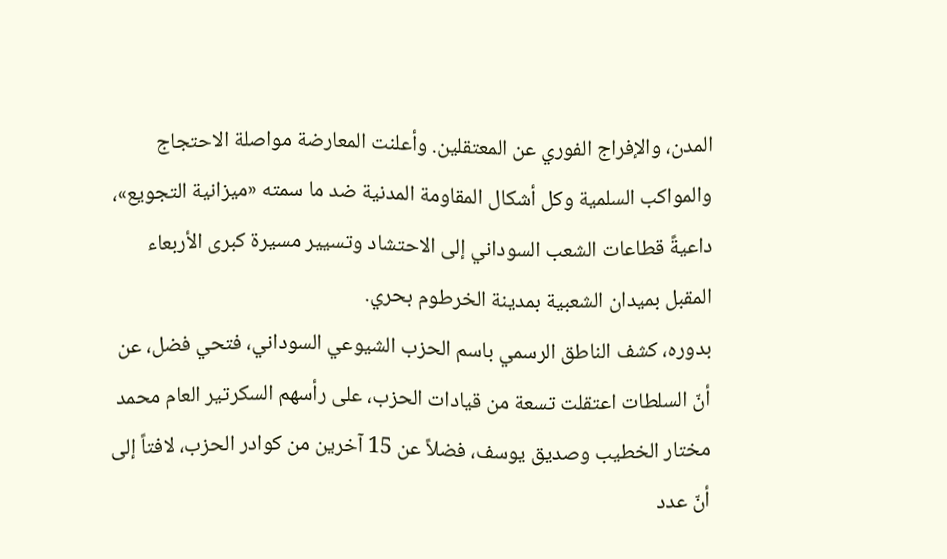المدن، والإفراج الفوري عن المعتقلين. وأعلنت المعارضة مواصلة الاحتجاج والمواكب السلمية وكل أشكال المقاومة المدنية ضد ما سمته «ميزانية التجويع»، داعيةً قطاعات الشعب السوداني إلى الاحتشاد وتسيير مسيرة كبرى الأربعاء المقبل بميدان الشعبية بمدينة الخرطوم بحري.
بدوره، كشف الناطق الرسمي باسم الحزب الشيوعي السوداني، فتحي فضل، عن أنّ السلطات اعتقلت تسعة من قيادات الحزب، على رأسهم السكرتير العام محمد مختار الخطيب وصديق يوسف، فضلاً عن 15 آخرين من كوادر الحزب، لافتاً إلى أنّ عدد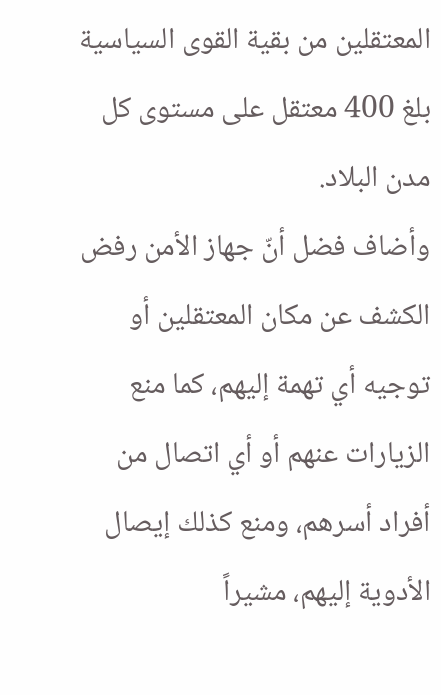المعتقلين من بقية القوى السياسية بلغ 400 معتقل على مستوى كل مدن البلاد.
وأضاف فضل أنّ جهاز الأمن رفض الكشف عن مكان المعتقلين أو توجيه أي تهمة إليهم، كما منع الزيارات عنهم أو أي اتصال من أفراد أسرهم، ومنع كذلك إيصال الأدوية إليهم، مشيراً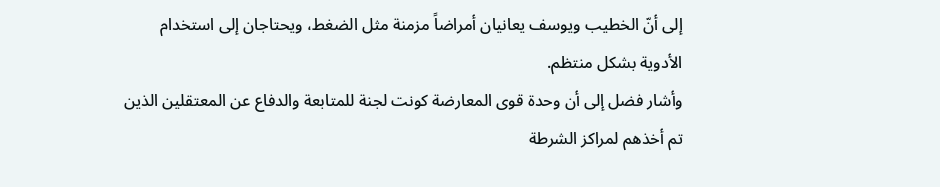إلى أنّ الخطيب ويوسف يعانيان أمراضاً مزمنة مثل الضغط، ويحتاجان إلى استخدام الأدوية بشكل منتظم.
وأشار فضل إلى أن وحدة قوى المعارضة كونت لجنة للمتابعة والدفاع عن المعتقلين الذين تم أخذهم لمراكز الشرطة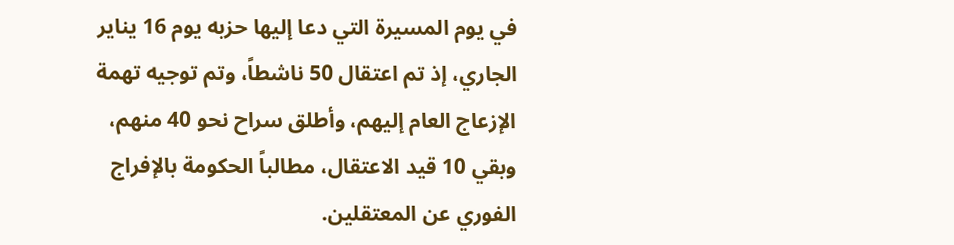في يوم المسيرة التي دعا إليها حزبه يوم 16 يناير الجاري، إذ تم اعتقال 50 ناشطاً، وتم توجيه تهمة الإزعاج العام إليهم، وأطلق سراح نحو 40 منهم، وبقي 10 قيد الاعتقال، مطالباً الحكومة بالإفراج الفوري عن المعتقلين.